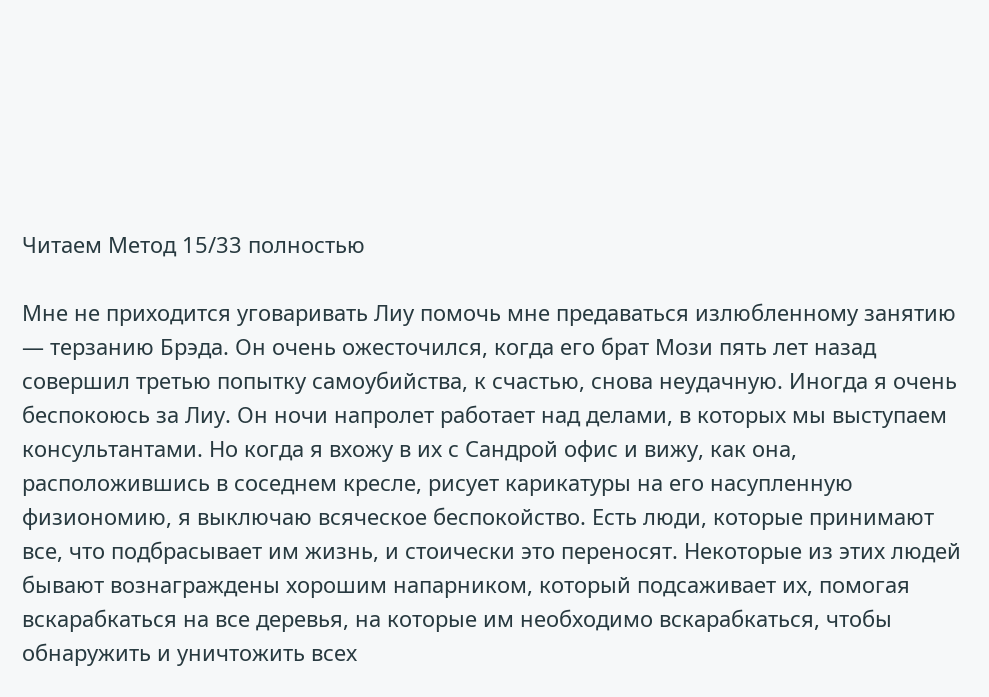Читаем Метод 15/33 полностью

Мне не приходится уговаривать Лиу помочь мне предаваться излюбленному занятию — терзанию Брэда. Он очень ожесточился, когда его брат Мози пять лет назад совершил третью попытку самоубийства, к счастью, снова неудачную. Иногда я очень беспокоюсь за Лиу. Он ночи напролет работает над делами, в которых мы выступаем консультантами. Но когда я вхожу в их с Сандрой офис и вижу, как она, расположившись в соседнем кресле, рисует карикатуры на его насупленную физиономию, я выключаю всяческое беспокойство. Есть люди, которые принимают все, что подбрасывает им жизнь, и стоически это переносят. Некоторые из этих людей бывают вознаграждены хорошим напарником, который подсаживает их, помогая вскарабкаться на все деревья, на которые им необходимо вскарабкаться, чтобы обнаружить и уничтожить всех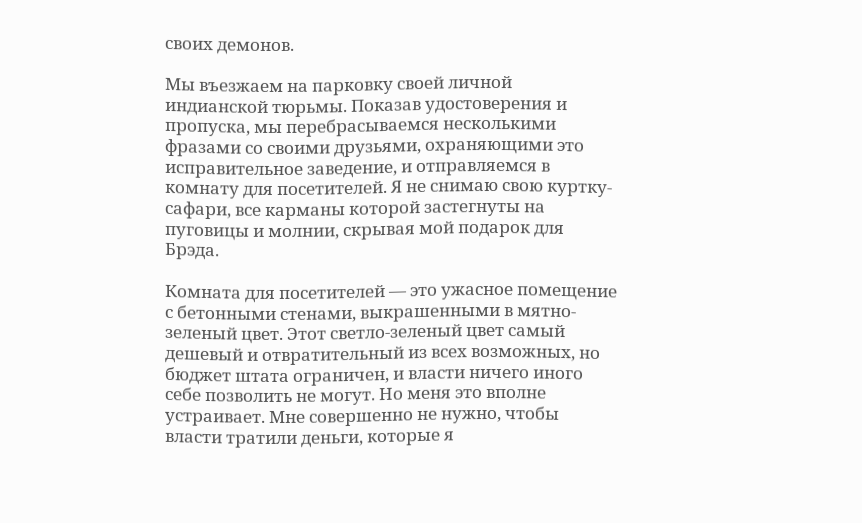своих демонов.

Мы въезжаем на парковку своей личной индианской тюрьмы. Показав удостоверения и пропуска, мы перебрасываемся несколькими фразами со своими друзьями, охраняющими это исправительное заведение, и отправляемся в комнату для посетителей. Я не снимаю свою куртку-сафари, все карманы которой застегнуты на пуговицы и молнии, скрывая мой подарок для Брэда.

Комната для посетителей — это ужасное помещение с бетонными стенами, выкрашенными в мятно-зеленый цвет. Этот светло-зеленый цвет самый дешевый и отвратительный из всех возможных, но бюджет штата ограничен, и власти ничего иного себе позволить не могут. Но меня это вполне устраивает. Мне совершенно не нужно, чтобы власти тратили деньги, которые я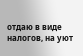отдаю в виде налогов, на уют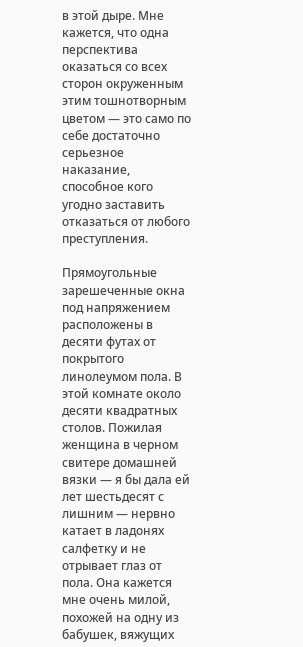в этой дыре. Мне кажется, что одна перспектива оказаться со всех сторон окруженным этим тошнотворным цветом — это само по себе достаточно серьезное наказание, способное кого угодно заставить отказаться от любого преступления.

Прямоугольные зарешеченные окна под напряжением расположены в десяти футах от покрытого линолеумом пола. В этой комнате около десяти квадратных столов. Пожилая женщина в черном свитере домашней вязки — я бы дала ей лет шестьдесят с лишним — нервно катает в ладонях салфетку и не отрывает глаз от пола. Она кажется мне очень милой, похожей на одну из бабушек, вяжущих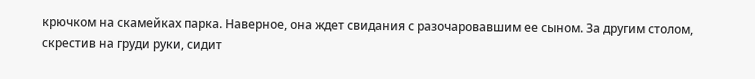крючком на скамейках парка. Наверное, она ждет свидания с разочаровавшим ее сыном. За другим столом, скрестив на груди руки, сидит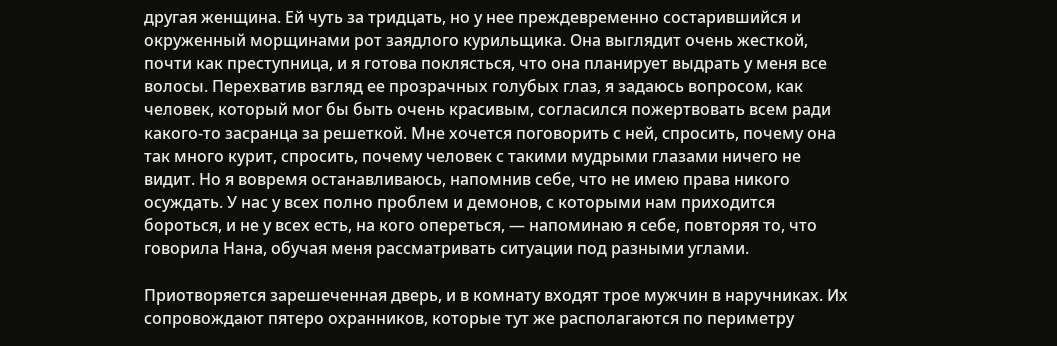другая женщина. Ей чуть за тридцать, но у нее преждевременно состарившийся и окруженный морщинами рот заядлого курильщика. Она выглядит очень жесткой, почти как преступница, и я готова поклясться, что она планирует выдрать у меня все волосы. Перехватив взгляд ее прозрачных голубых глаз, я задаюсь вопросом, как человек, который мог бы быть очень красивым, согласился пожертвовать всем ради какого-то засранца за решеткой. Мне хочется поговорить с ней, спросить, почему она так много курит, спросить, почему человек с такими мудрыми глазами ничего не видит. Но я вовремя останавливаюсь, напомнив себе, что не имею права никого осуждать. У нас у всех полно проблем и демонов, с которыми нам приходится бороться, и не у всех есть, на кого опереться, — напоминаю я себе, повторяя то, что говорила Нана, обучая меня рассматривать ситуации под разными углами.

Приотворяется зарешеченная дверь, и в комнату входят трое мужчин в наручниках. Их сопровождают пятеро охранников, которые тут же располагаются по периметру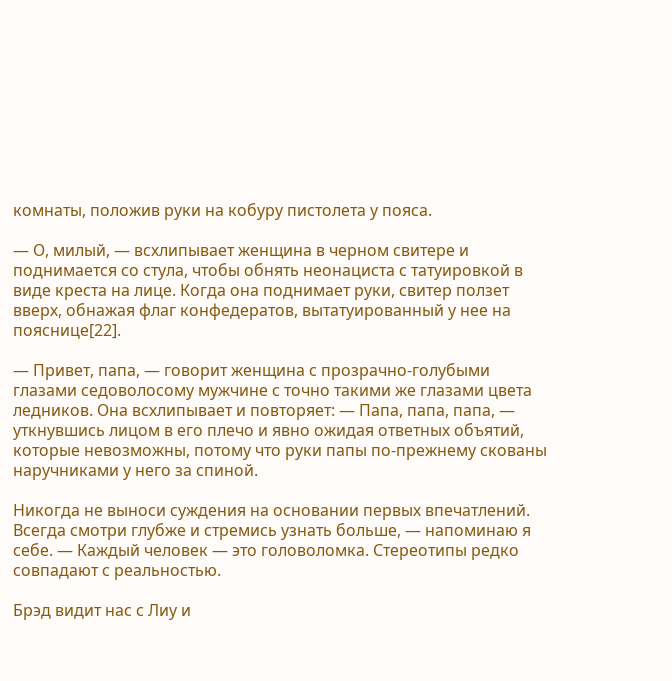комнаты, положив руки на кобуру пистолета у пояса.

— О, милый, — всхлипывает женщина в черном свитере и поднимается со стула, чтобы обнять неонациста с татуировкой в виде креста на лице. Когда она поднимает руки, свитер ползет вверх, обнажая флаг конфедератов, вытатуированный у нее на пояснице[22].

— Привет, папа, — говорит женщина с прозрачно-голубыми глазами седоволосому мужчине с точно такими же глазами цвета ледников. Она всхлипывает и повторяет: — Папа, папа, папа, — уткнувшись лицом в его плечо и явно ожидая ответных объятий, которые невозможны, потому что руки папы по-прежнему скованы наручниками у него за спиной.

Никогда не выноси суждения на основании первых впечатлений. Всегда смотри глубже и стремись узнать больше, — напоминаю я себе. — Каждый человек — это головоломка. Стереотипы редко совпадают с реальностью.

Брэд видит нас с Лиу и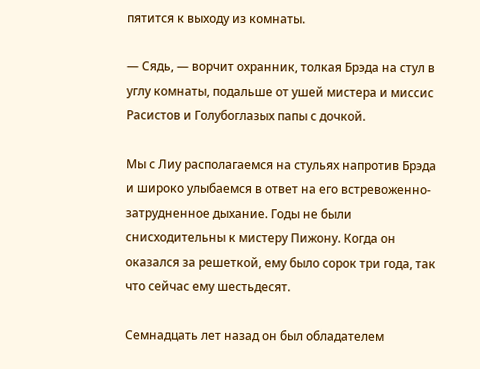пятится к выходу из комнаты.

— Сядь, — ворчит охранник, толкая Брэда на стул в углу комнаты, подальше от ушей мистера и миссис Расистов и Голубоглазых папы с дочкой.

Мы с Лиу располагаемся на стульях напротив Брэда и широко улыбаемся в ответ на его встревоженно-затрудненное дыхание. Годы не были снисходительны к мистеру Пижону. Когда он оказался за решеткой, ему было сорок три года, так что сейчас ему шестьдесят.

Семнадцать лет назад он был обладателем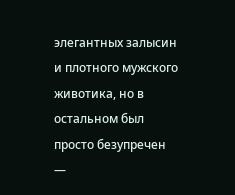элегантных залысин и плотного мужского животика, но в остальном был просто безупречен —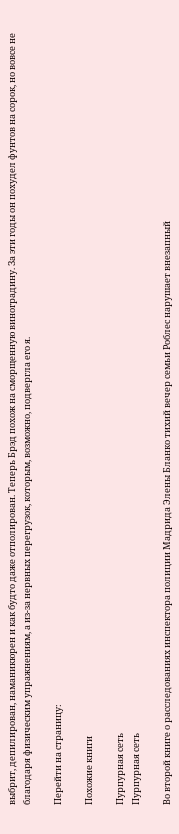выбрит, депилирован, наманикюрен и как будто даже отполирован. Теперь Брэд похож на сморщенную виноградину. За эти годы он похудел фунтов на сорок, но вовсе не благодаря физическим упражнениям, а из-за нервных перегрузок, которым, возможно, подвергла его я.

Перейти на страницу:

Похожие книги

Пурпурная сеть
Пурпурная сеть

Во второй книге о расследованиях инспектора полиции Мадрида Элены Бланко тихий вечер семьи Роблес нарушает внезапный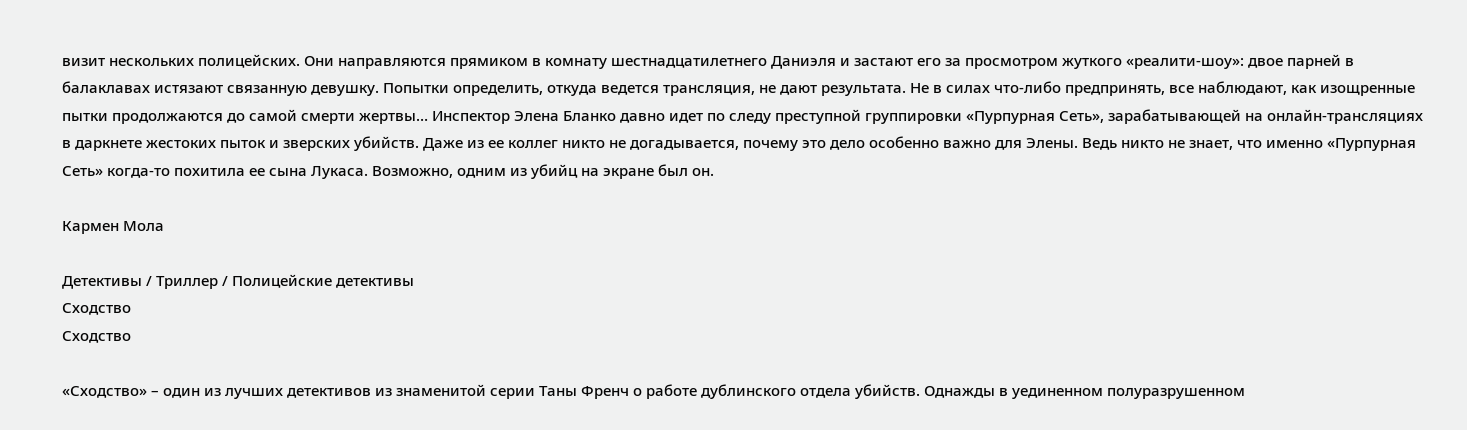визит нескольких полицейских. Они направляются прямиком в комнату шестнадцатилетнего Даниэля и застают его за просмотром жуткого «реалити-шоу»: двое парней в балаклавах истязают связанную девушку. Попытки определить, откуда ведется трансляция, не дают результата. Не в силах что-либо предпринять, все наблюдают, как изощренные пытки продолжаются до самой смерти жертвы… Инспектор Элена Бланко давно идет по следу преступной группировки «Пурпурная Сеть», зарабатывающей на онлайн-трансляциях в даркнете жестоких пыток и зверских убийств. Даже из ее коллег никто не догадывается, почему это дело особенно важно для Элены. Ведь никто не знает, что именно «Пурпурная Сеть» когда-то похитила ее сына Лукаса. Возможно, одним из убийц на экране был он.

Кармен Мола

Детективы / Триллер / Полицейские детективы
Сходство
Сходство

«Сходство» – один из лучших детективов из знаменитой серии Таны Френч о работе дублинского отдела убийств. Однажды в уединенном полуразрушенном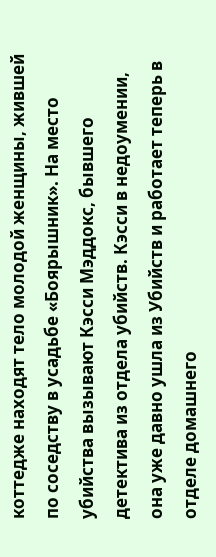коттедже находят тело молодой женщины, жившей по соседству в усадьбе «Боярышник». На место убийства вызывают Кэсси Мэддокс, бывшего детектива из отдела убийств. Кэсси в недоумении, она уже давно ушла из Убийств и работает теперь в отделе домашнего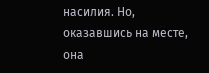насилия. Но, оказавшись на месте, она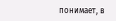понимает, в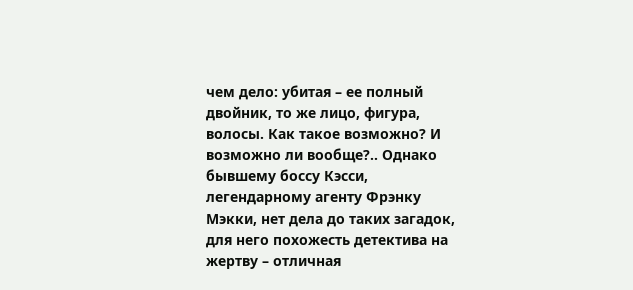чем дело: убитая – ее полный двойник, то же лицо, фигура, волосы. Как такое возможно? И возможно ли вообще?.. Однако бывшему боссу Кэсси, легендарному агенту Фрэнку Мэкки, нет дела до таких загадок, для него похожесть детектива на жертву – отличная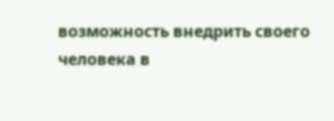возможность внедрить своего человека в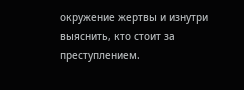окружение жертвы и изнутри выяснить, кто стоит за преступлением.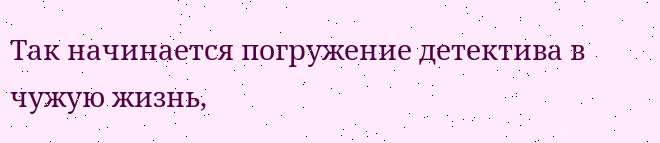Так начинается погружение детектива в чужую жизнь,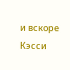и вскоре Кэсси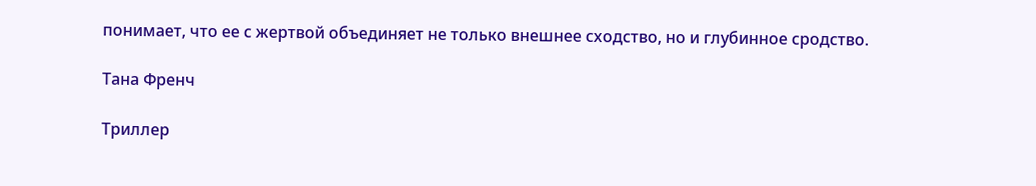понимает, что ее с жертвой объединяет не только внешнее сходство, но и глубинное сродство.

Тана Френч

Триллер